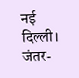नई दिल्ली। जंतर-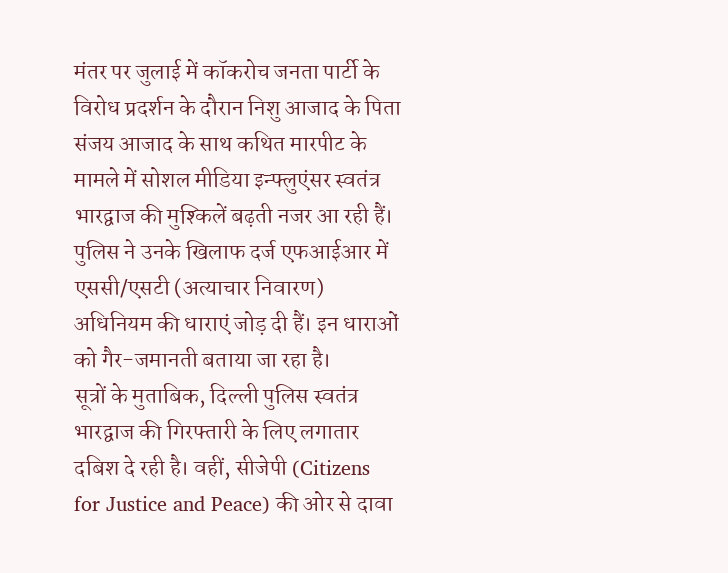मंतर पर जुलाई में कॉकरोच जनता पार्टी के विरोध प्रदर्शन के दौरान निशु आजाद के पिता संजय आजाद के साथ कथित मारपीट के मामले में सोशल मीडिया इन्फ्लुएंसर स्वतंत्र भारद्वाज की मुश्किलें बढ़ती नजर आ रही हैं। पुलिस ने उनके खिलाफ दर्ज एफआईआर में एससी/एसटी (अत्याचार निवारण) अधिनियम की धाराएं जोड़ दी हैं। इन धाराओं को गैर-जमानती बताया जा रहा है।
सूत्रों के मुताबिक, दिल्ली पुलिस स्वतंत्र भारद्वाज की गिरफ्तारी के लिए लगातार दबिश दे रही है। वहीं, सीजेपी (Citizens for Justice and Peace) की ओर से दावा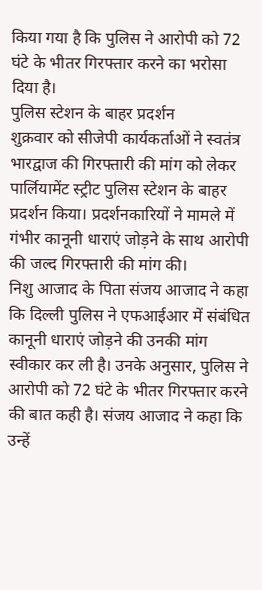किया गया है कि पुलिस ने आरोपी को 72 घंटे के भीतर गिरफ्तार करने का भरोसा दिया है।
पुलिस स्टेशन के बाहर प्रदर्शन
शुक्रवार को सीजेपी कार्यकर्ताओं ने स्वतंत्र भारद्वाज की गिरफ्तारी की मांग को लेकर पार्लियामेंट स्ट्रीट पुलिस स्टेशन के बाहर प्रदर्शन किया। प्रदर्शनकारियों ने मामले में गंभीर कानूनी धाराएं जोड़ने के साथ आरोपी की जल्द गिरफ्तारी की मांग की।
निशु आजाद के पिता संजय आजाद ने कहा कि दिल्ली पुलिस ने एफआईआर में संबंधित कानूनी धाराएं जोड़ने की उनकी मांग स्वीकार कर ली है। उनके अनुसार, पुलिस ने आरोपी को 72 घंटे के भीतर गिरफ्तार करने की बात कही है। संजय आजाद ने कहा कि उन्हें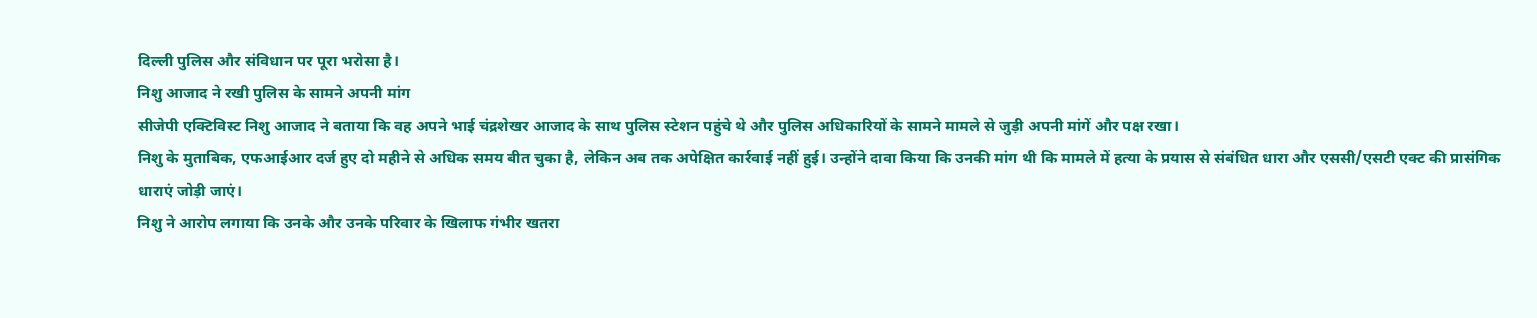दिल्ली पुलिस और संविधान पर पूरा भरोसा है।
निशु आजाद ने रखी पुलिस के सामने अपनी मांग
सीजेपी एक्टिविस्ट निशु आजाद ने बताया कि वह अपने भाई चंद्रशेखर आजाद के साथ पुलिस स्टेशन पहुंचे थे और पुलिस अधिकारियों के सामने मामले से जुड़ी अपनी मांगें और पक्ष रखा।
निशु के मुताबिक, एफआईआर दर्ज हुए दो महीने से अधिक समय बीत चुका है, लेकिन अब तक अपेक्षित कार्रवाई नहीं हुई। उन्होंने दावा किया कि उनकी मांग थी कि मामले में हत्या के प्रयास से संबंधित धारा और एससी/एसटी एक्ट की प्रासंगिक धाराएं जोड़ी जाएं।
निशु ने आरोप लगाया कि उनके और उनके परिवार के खिलाफ गंभीर खतरा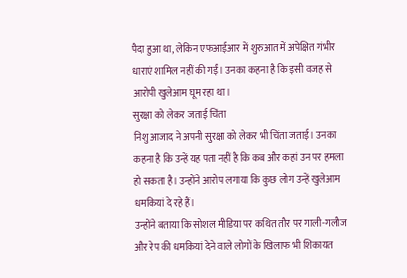पैदा हुआ था, लेकिन एफआईआर में शुरुआत में अपेक्षित गंभीर धाराएं शामिल नहीं की गईं। उनका कहना है कि इसी वजह से आरोपी खुलेआम घूम रहा था।
सुरक्षा को लेकर जताई चिंता
निशु आजाद ने अपनी सुरक्षा को लेकर भी चिंता जताई। उनका कहना है कि उन्हें यह पता नहीं है कि कब और कहां उन पर हमला हो सकता है। उन्होंने आरोप लगाया कि कुछ लोग उन्हें खुलेआम धमकियां दे रहे हैं।
उन्होंने बताया कि सोशल मीडिया पर कथित तौर पर गाली-गलौज और रेप की धमकियां देने वाले लोगों के खिलाफ भी शिकायत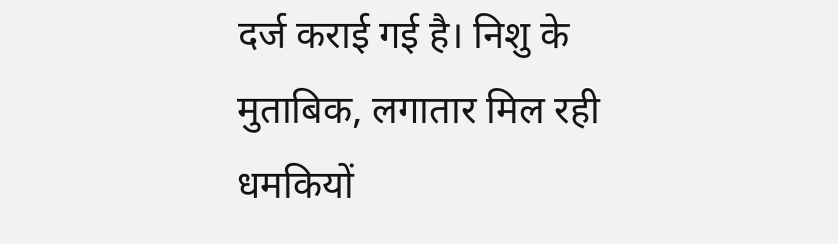दर्ज कराई गई है। निशु के मुताबिक, लगातार मिल रही धमकियों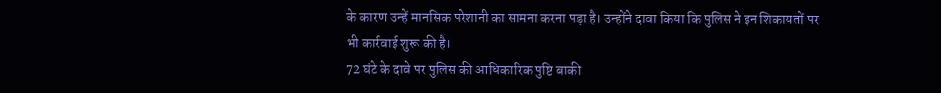के कारण उन्हें मानसिक परेशानी का सामना करना पड़ा है। उन्होंने दावा किया कि पुलिस ने इन शिकायतों पर भी कार्रवाई शुरू की है।
72 घंटे के दावे पर पुलिस की आधिकारिक पुष्टि बाकी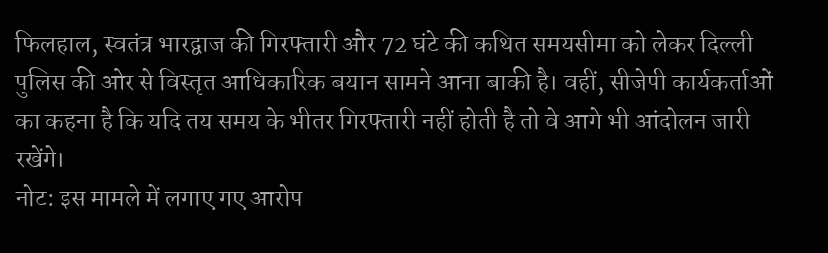फिलहाल, स्वतंत्र भारद्वाज की गिरफ्तारी और 72 घंटे की कथित समयसीमा को लेकर दिल्ली पुलिस की ओर से विस्तृत आधिकारिक बयान सामने आना बाकी है। वहीं, सीजेपी कार्यकर्ताओं का कहना है कि यदि तय समय के भीतर गिरफ्तारी नहीं होती है तो वे आगे भी आंदोलन जारी रखेंगे।
नोट: इस मामले में लगाए गए आरोप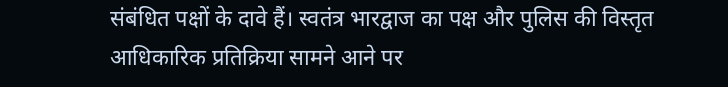संबंधित पक्षों के दावे हैं। स्वतंत्र भारद्वाज का पक्ष और पुलिस की विस्तृत आधिकारिक प्रतिक्रिया सामने आने पर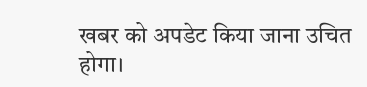खबर को अपडेट किया जाना उचित होगा।